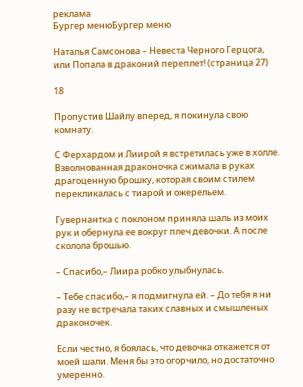реклама
Бургер менюБургер меню

Наталья Самсонова – Невеста Черного Герцога, или Попала в драконий переплет! (страница 27)

18

Пропустив Шайлу вперед, я покинула свою комнату.

С Ферхардом и Лиирой я встретилась уже в холле. Взволнованная драконочка сжимала в руках драгоценную брошку, которая своим стилем перекликалась с тиарой и ожерельем.

Гувернантка с поклоном приняла шаль из моих рук и обернула ее вокруг плеч девочки. А после сколола брошью.

– Спасибо,– Лиира робко улыбнулась.

– Тебе спасибо,– я подмигнула ей. – До тебя я ни разу не встречала таких славных и смышленых драконочек.

Если честно, я боялась, что девочка откажется от моей шали. Меня бы это огорчило, но достаточно умеренно.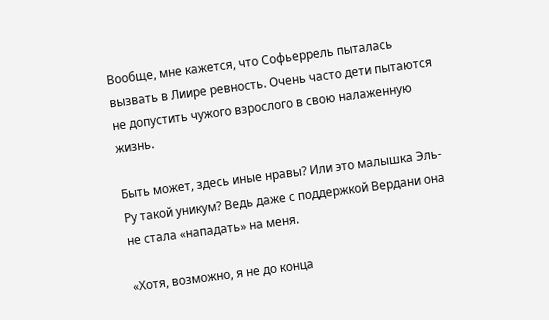Вообще, мне кажется, что Софьеррель пыталась вызвать в Лиире ревность. Очень часто дети пытаются не допустить чужого взрослого в свою налаженную жизнь.

Быть может, здесь иные нравы? Или это малышка Эль-Ру такой уникум? Ведь даже с поддержкой Вердани она не стала «нападать» на меня.

«Хотя, возможно, я не до конца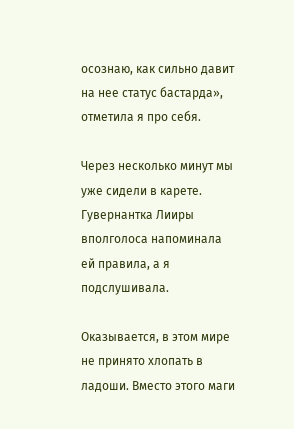осознаю, как сильно давит на нее статус бастарда», отметила я про себя.

Через несколько минут мы уже сидели в карете. Гувернантка Лииры вполголоса напоминала ей правила, а я подслушивала.

Оказывается, в этом мире не принято хлопать в ладоши. Вместо этого маги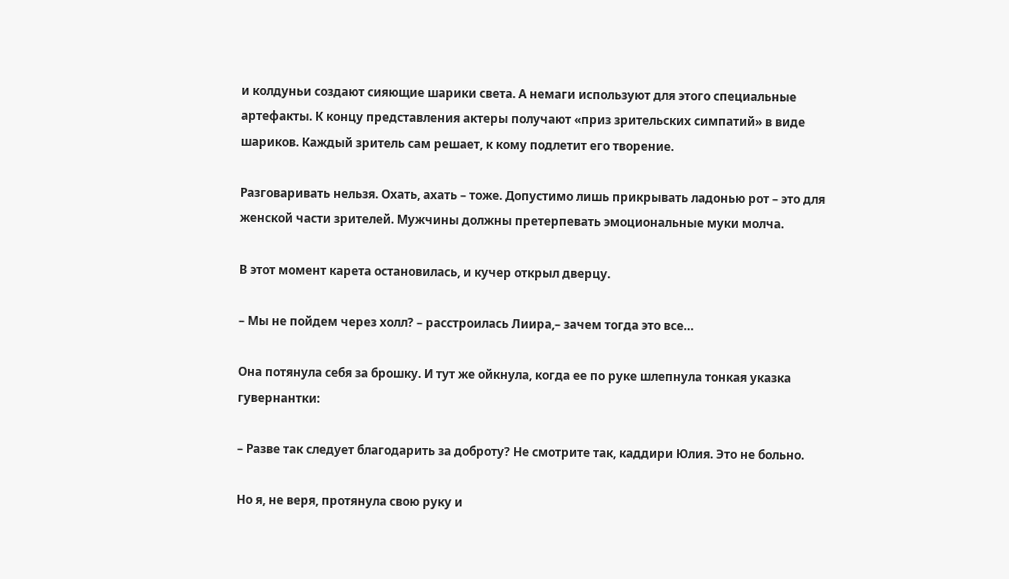и колдуньи создают сияющие шарики света. А немаги используют для этого специальные артефакты. К концу представления актеры получают «приз зрительских симпатий» в виде шариков. Каждый зритель сам решает, к кому подлетит его творение.

Разговаривать нельзя. Охать, ахать – тоже. Допустимо лишь прикрывать ладонью рот – это для женской части зрителей. Мужчины должны претерпевать эмоциональные муки молча.

В этот момент карета остановилась, и кучер открыл дверцу.

– Мы не пойдем через холл? – расстроилась Лиира,– зачем тогда это все…

Она потянула себя за брошку. И тут же ойкнула, когда ее по руке шлепнула тонкая указка гувернантки:

– Разве так следует благодарить за доброту? Не смотрите так, каддири Юлия. Это не больно.

Но я, не веря, протянула свою руку и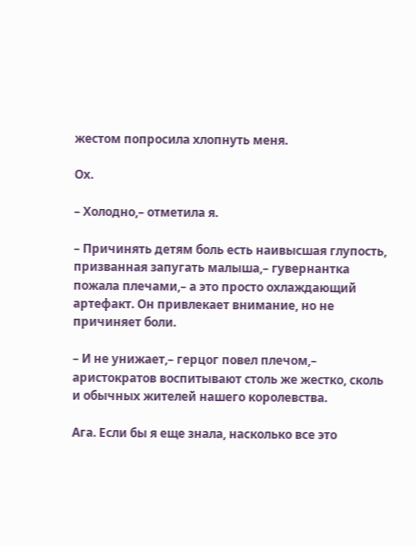жестом попросила хлопнуть меня.

Ох.

– Холодно,– отметила я.

– Причинять детям боль есть наивысшая глупость, призванная запугать малыша,– гувернантка пожала плечами,– а это просто охлаждающий артефакт. Он привлекает внимание, но не причиняет боли.

– И не унижает,– герцог повел плечом,– аристократов воспитывают столь же жестко, сколь и обычных жителей нашего королевства.

Ага. Если бы я еще знала, насколько все это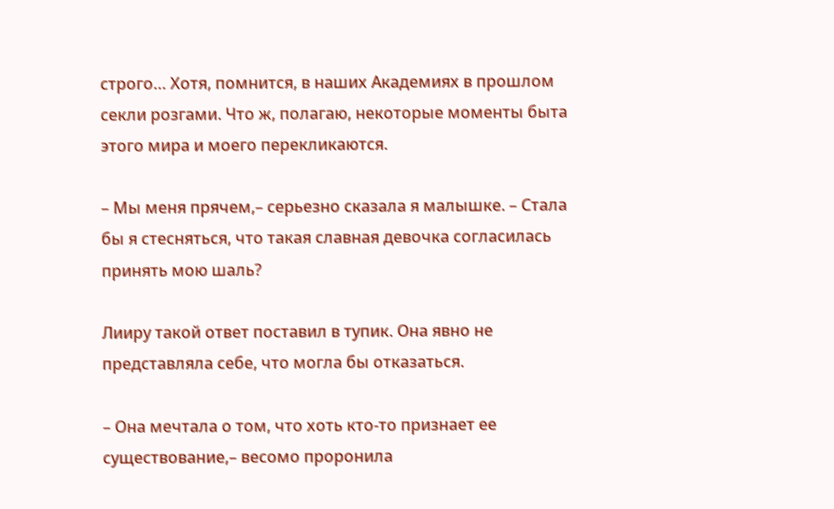строго… Хотя, помнится, в наших Академиях в прошлом секли розгами. Что ж, полагаю, некоторые моменты быта этого мира и моего перекликаются.

– Мы меня прячем,– серьезно сказала я малышке. – Стала бы я стесняться, что такая славная девочка согласилась принять мою шаль?

Лииру такой ответ поставил в тупик. Она явно не представляла себе, что могла бы отказаться.

– Она мечтала о том, что хоть кто-то признает ее существование,– весомо проронила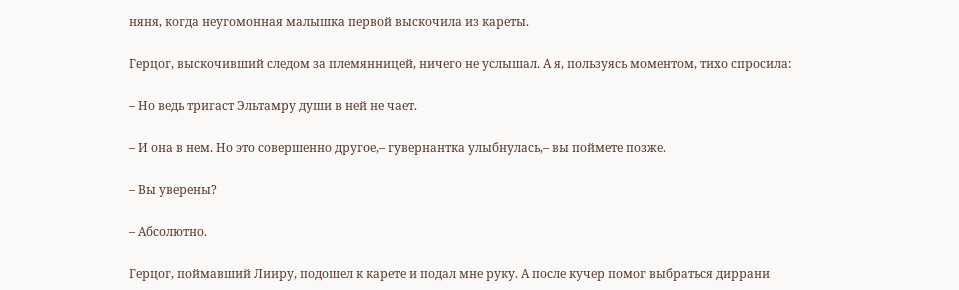няня, когда неугомонная малышка первой выскочила из кареты.

Герцог, выскочивший следом за племянницей, ничего не услышал. А я, пользуясь моментом, тихо спросила:

– Но ведь тригаст Эльтамру души в ней не чает.

– И она в нем. Но это совершенно другое,– гувернантка улыбнулась,– вы поймете позже.

– Вы уверены?

– Абсолютно.

Герцог, поймавший Лииру, подошел к карете и подал мне руку. А после кучер помог выбраться диррани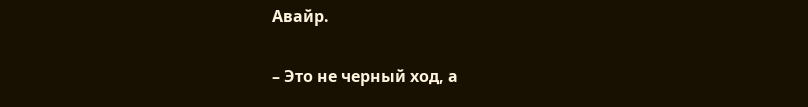Авайр.

– Это не черный ход, а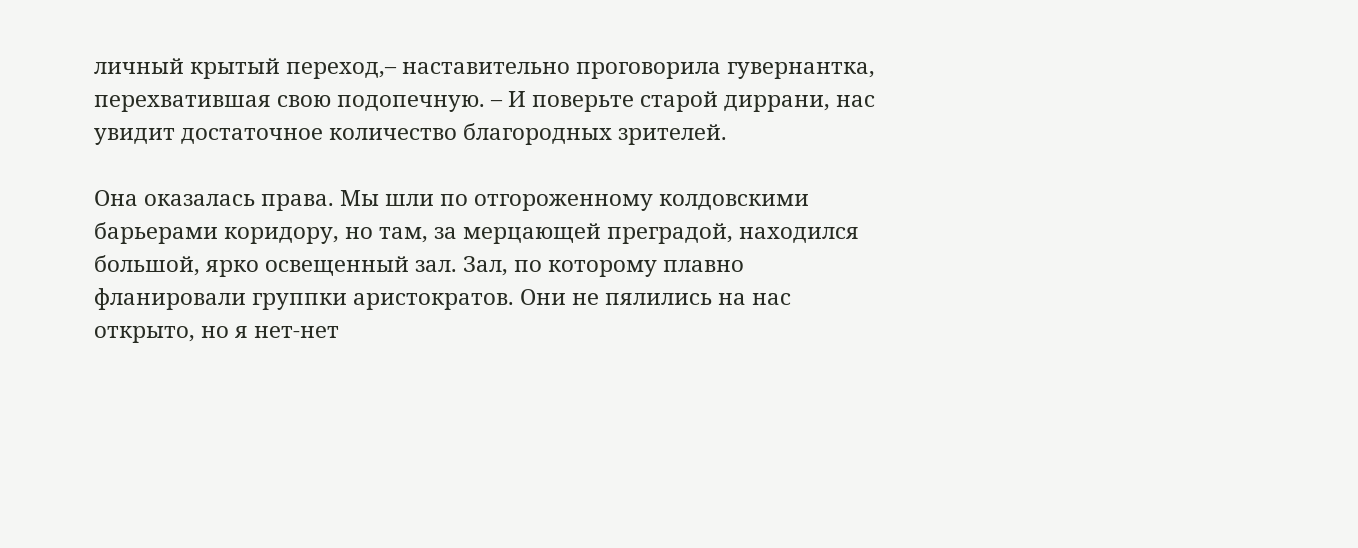личный крытый переход,– наставительно проговорила гувернантка, перехватившая свою подопечную. – И поверьте старой диррани, нас увидит достаточное количество благородных зрителей.

Она оказалась права. Мы шли по отгороженному колдовскими барьерами коридору, но там, за мерцающей преградой, находился большой, ярко освещенный зал. Зал, по которому плавно фланировали группки аристократов. Они не пялились на нас открыто, но я нет-нет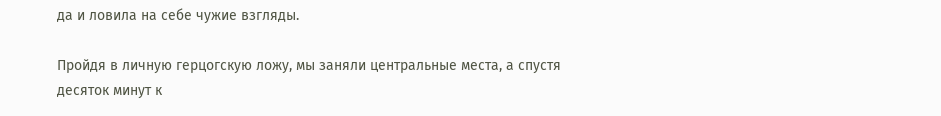да и ловила на себе чужие взгляды.

Пройдя в личную герцогскую ложу, мы заняли центральные места, а спустя десяток минут к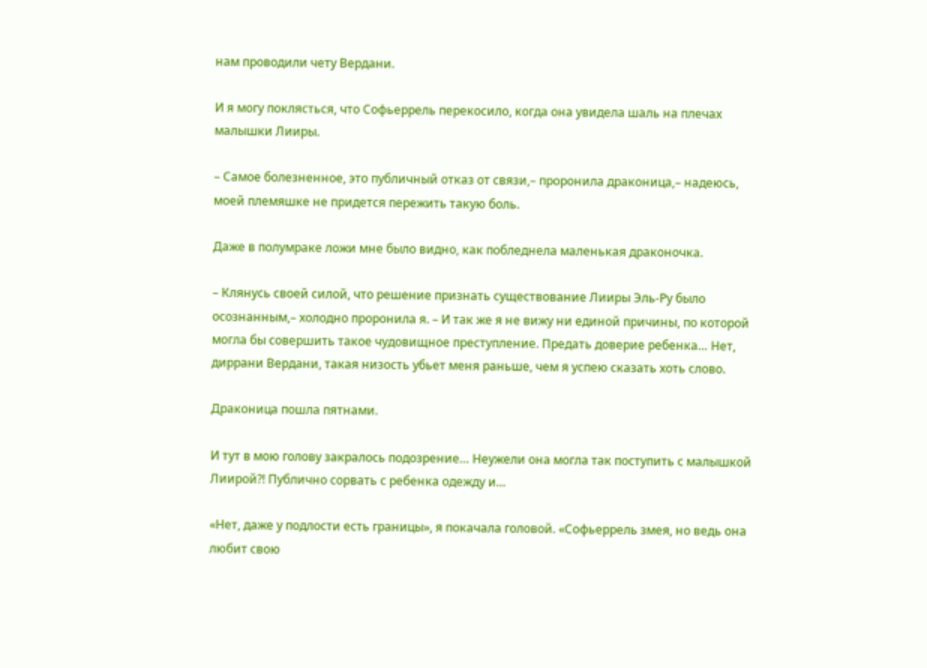нам проводили чету Вердани.

И я могу поклясться, что Софьеррель перекосило, когда она увидела шаль на плечах малышки Лииры.

– Самое болезненное, это публичный отказ от связи,– проронила драконица,– надеюсь, моей племяшке не придется пережить такую боль.

Даже в полумраке ложи мне было видно, как побледнела маленькая драконочка.

– Клянусь своей силой, что решение признать существование Лииры Эль-Ру было осознанным,– холодно проронила я. – И так же я не вижу ни единой причины, по которой могла бы совершить такое чудовищное преступление. Предать доверие ребенка… Нет, диррани Вердани, такая низость убьет меня раньше, чем я успею сказать хоть слово.

Драконица пошла пятнами.

И тут в мою голову закралось подозрение… Неужели она могла так поступить с малышкой Лиирой?! Публично сорвать с ребенка одежду и…

«Нет, даже у подлости есть границы», я покачала головой. «Софьеррель змея, но ведь она любит свою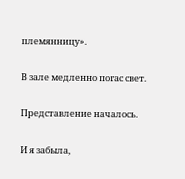племянницу».

В зале медленно погас свет.

Представление началось.

И я забыла,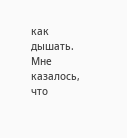как дышать. Мне казалось, что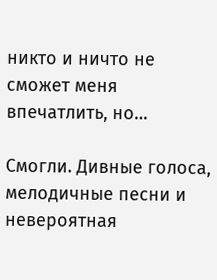никто и ничто не сможет меня впечатлить, но…

Смогли. Дивные голоса, мелодичные песни и невероятная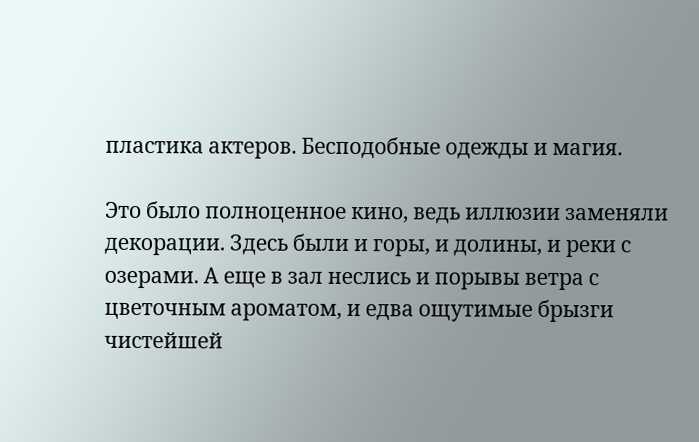пластика актеров. Бесподобные одежды и магия.

Это было полноценное кино, ведь иллюзии заменяли декорации. Здесь были и горы, и долины, и реки с озерами. А еще в зал неслись и порывы ветра с цветочным ароматом, и едва ощутимые брызги чистейшей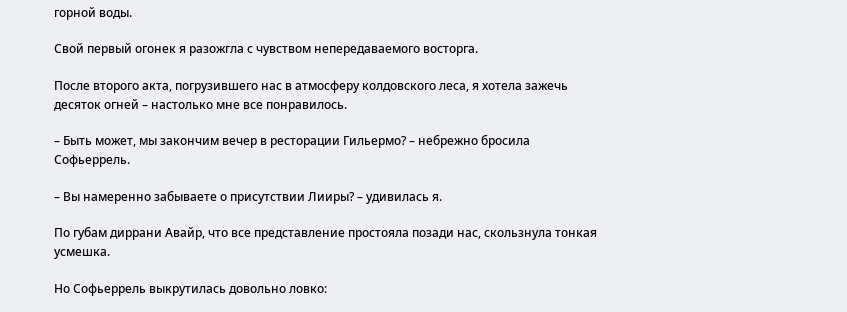горной воды.

Свой первый огонек я разожгла с чувством непередаваемого восторга.

После второго акта, погрузившего нас в атмосферу колдовского леса, я хотела зажечь десяток огней – настолько мне все понравилось.

– Быть может, мы закончим вечер в ресторации Гильермо? – небрежно бросила Софьеррель.

– Вы намеренно забываете о присутствии Лииры? – удивилась я.

По губам диррани Авайр, что все представление простояла позади нас, скользнула тонкая усмешка.

Но Софьеррель выкрутилась довольно ловко: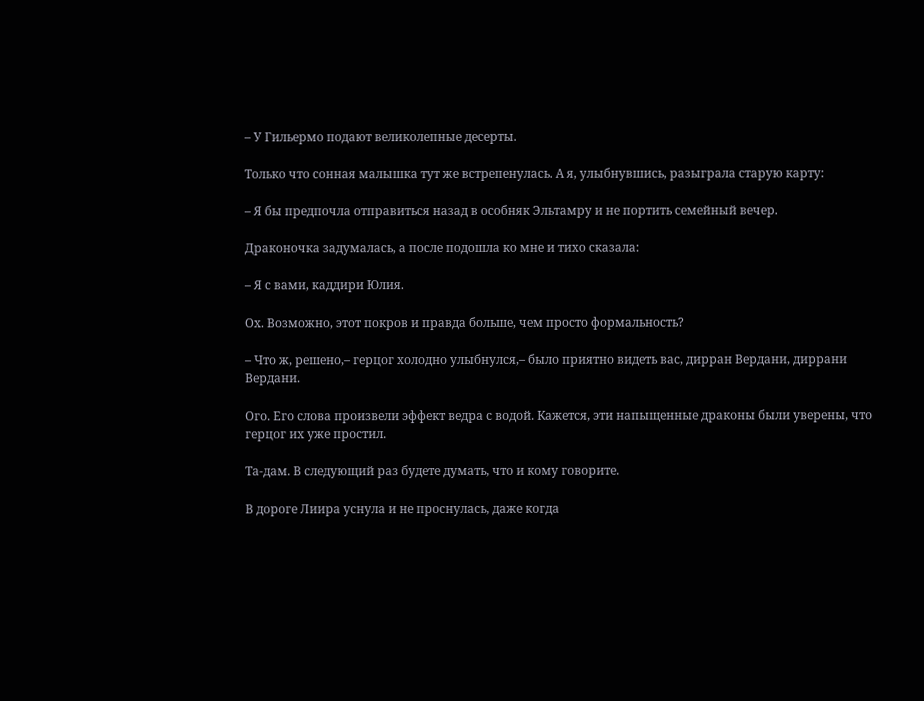– У Гильермо подают великолепные десерты.

Только что сонная малышка тут же встрепенулась. А я, улыбнувшись, разыграла старую карту:

– Я бы предпочла отправиться назад в особняк Эльтамру и не портить семейный вечер.

Драконочка задумалась, а после подошла ко мне и тихо сказала:

– Я с вами, каддири Юлия.

Ох. Возможно, этот покров и правда больше, чем просто формальность?

– Что ж, решено,– герцог холодно улыбнулся,– было приятно видеть вас, дирран Вердани, диррани Вердани.

Ого. Его слова произвели эффект ведра с водой. Кажется, эти напыщенные драконы были уверены, что герцог их уже простил.

Та-дам. В следующий раз будете думать, что и кому говорите.

В дороге Лиира уснула и не проснулась, даже когда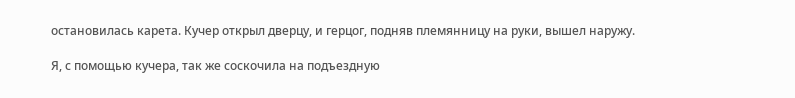остановилась карета. Кучер открыл дверцу, и герцог, подняв племянницу на руки, вышел наружу.

Я, с помощью кучера, так же соскочила на подъездную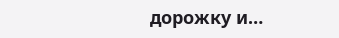дорожку и…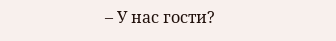– У нас гости?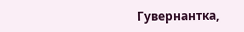Гувернантка,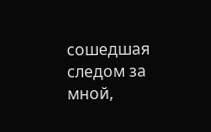сошедшая следом за мной,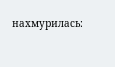нахмурилась: